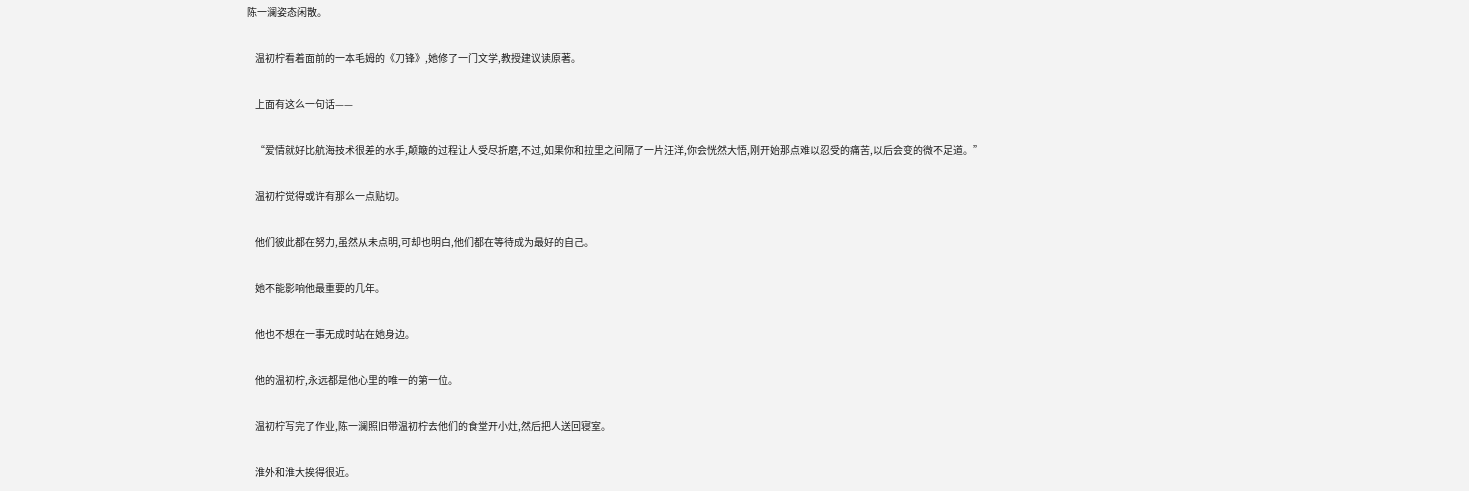陈一澜姿态闲散。

    温初柠看着面前的一本毛姆的《刀锋》,她修了一门文学,教授建议读原著。

    上面有这么一句话——

    “爱情就好比航海技术很差的水手,颠簸的过程让人受尽折磨,不过,如果你和拉里之间隔了一片汪洋,你会恍然大悟,刚开始那点难以忍受的痛苦,以后会变的微不足道。”

    温初柠觉得或许有那么一点贴切。

    他们彼此都在努力,虽然从未点明,可却也明白,他们都在等待成为最好的自己。

    她不能影响他最重要的几年。

    他也不想在一事无成时站在她身边。

    他的温初柠,永远都是他心里的唯一的第一位。

    温初柠写完了作业,陈一澜照旧带温初柠去他们的食堂开小灶,然后把人送回寝室。

    淮外和淮大挨得很近。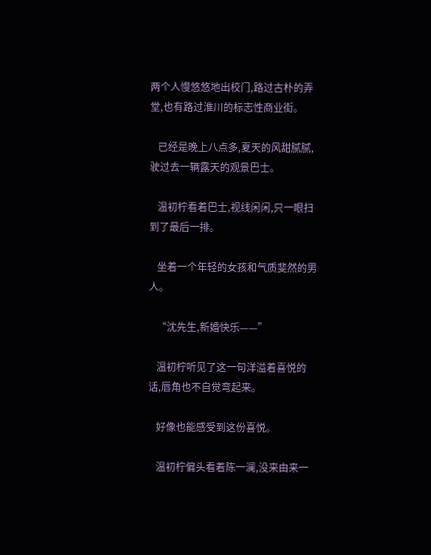两个人慢悠悠地出校门,路过古朴的弄堂,也有路过淮川的标志性商业街。

    已经是晚上八点多,夏天的风甜腻腻,驶过去一辆露天的观景巴士。

    温初柠看着巴士,视线闲闲,只一眼扫到了最后一排。

    坐着一个年轻的女孩和气质斐然的男人。

    “沈先生,新婚快乐——”

    温初柠听见了这一句洋溢着喜悦的话,唇角也不自觉弯起来。

    好像也能感受到这份喜悦。

    温初柠偏头看着陈一澜,没来由来一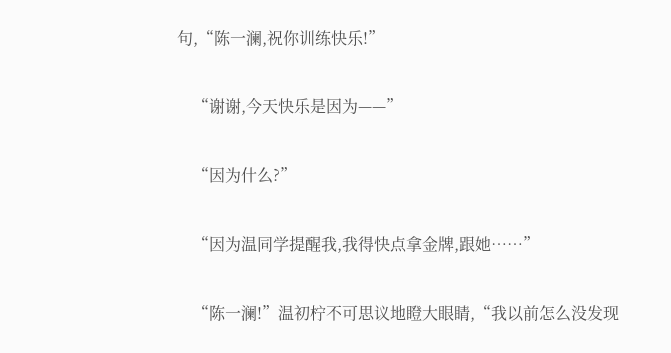句,“陈一澜,祝你训练快乐!”

    “谢谢,今天快乐是因为——”

    “因为什么?”

    “因为温同学提醒我,我得快点拿金牌,跟她……”

    “陈一澜!”温初柠不可思议地瞪大眼睛,“我以前怎么没发现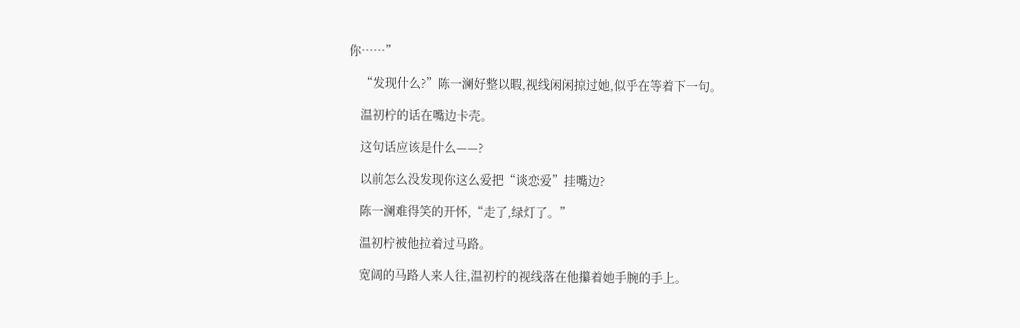你……”

    “发现什么?”陈一澜好整以暇,视线闲闲掠过她,似乎在等着下一句。

    温初柠的话在嘴边卡壳。

    这句话应该是什么——?

    以前怎么没发现你这么爱把“谈恋爱”挂嘴边?

    陈一澜难得笑的开怀,“走了,绿灯了。”

    温初柠被他拉着过马路。

    宽阔的马路人来人往,温初柠的视线落在他攥着她手腕的手上。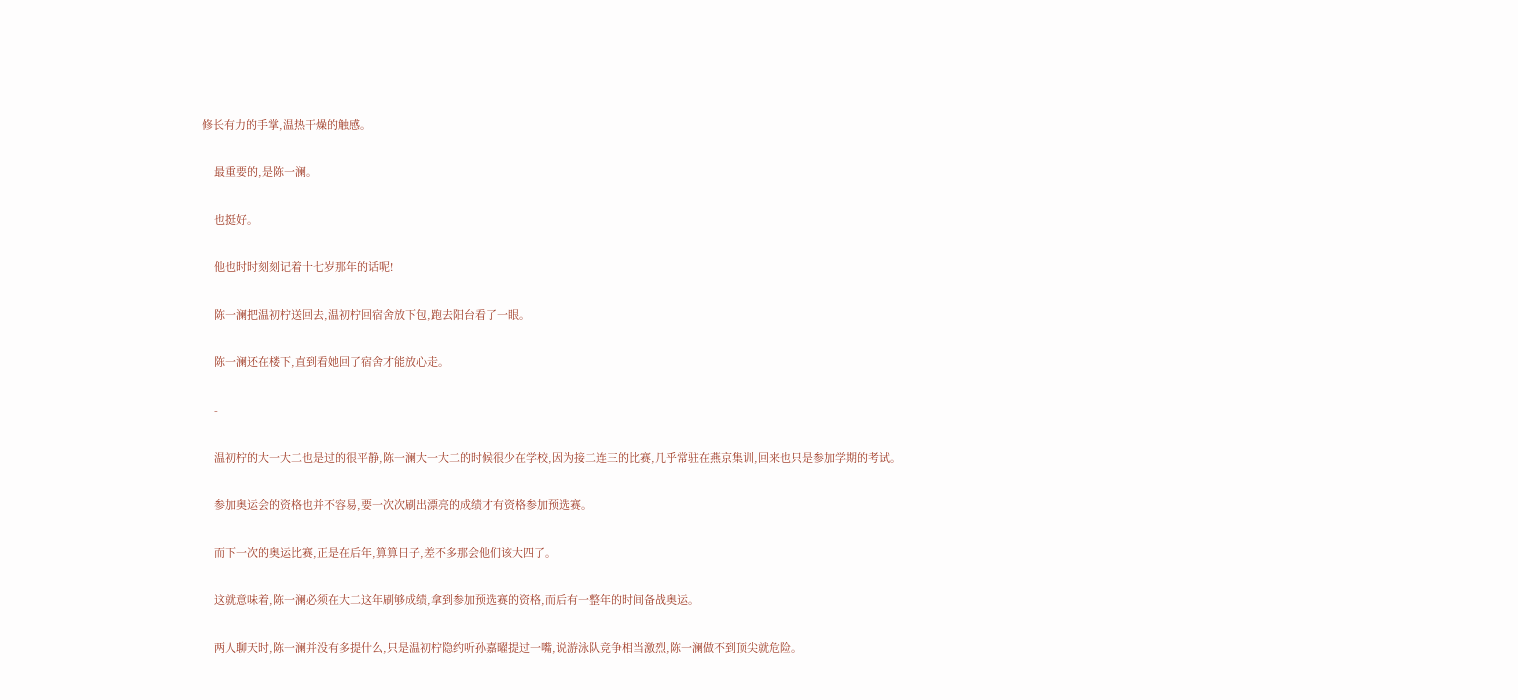修长有力的手掌,温热干燥的触感。

    最重要的,是陈一澜。

    也挺好。

    他也时时刻刻记着十七岁那年的话呢!

    陈一澜把温初柠送回去,温初柠回宿舍放下包,跑去阳台看了一眼。

    陈一澜还在楼下,直到看她回了宿舍才能放心走。

    -

    温初柠的大一大二也是过的很平静,陈一澜大一大二的时候很少在学校,因为接二连三的比赛,几乎常驻在燕京集训,回来也只是参加学期的考试。

    参加奥运会的资格也并不容易,要一次次刷出漂亮的成绩才有资格参加预选赛。

    而下一次的奥运比赛,正是在后年,算算日子,差不多那会他们该大四了。

    这就意味着,陈一澜必须在大二这年刷够成绩,拿到参加预选赛的资格,而后有一整年的时间备战奥运。

    两人聊天时,陈一澜并没有多提什么,只是温初柠隐约听孙嘉曜提过一嘴,说游泳队竞争相当激烈,陈一澜做不到顶尖就危险。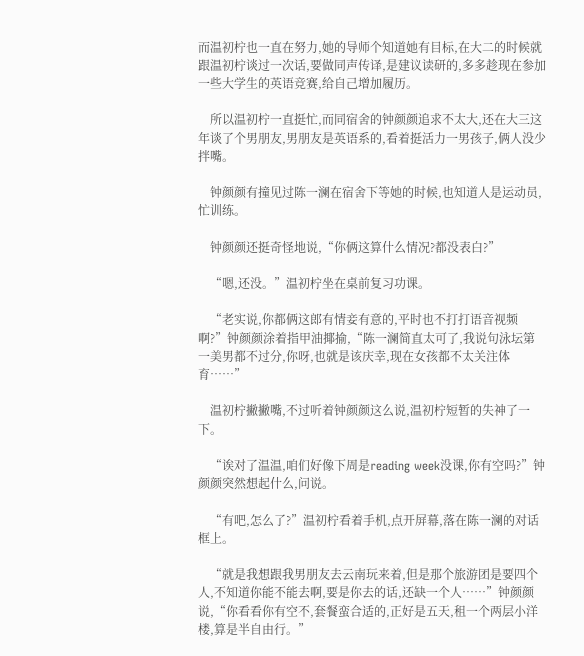而温初柠也一直在努力,她的导师个知道她有目标,在大二的时候就跟温初柠谈过一次话,要做同声传译,是建议读研的,多多趁现在参加一些大学生的英语竞赛,给自己增加履历。

    所以温初柠一直挺忙,而同宿舍的钟颜颜追求不太大,还在大三这年谈了个男朋友,男朋友是英语系的,看着挺活力一男孩子,俩人没少拌嘴。

    钟颜颜有撞见过陈一澜在宿舍下等她的时候,也知道人是运动员,忙训练。

    钟颜颜还挺奇怪地说,“你俩这算什么情况?都没表白?”

    “嗯,还没。”温初柠坐在桌前复习功课。

    “老实说,你都俩这郎有情妾有意的,平时也不打打语音视频啊?”钟颜颜涂着指甲油揶揄,“陈一澜简直太可了,我说句泳坛第一美男都不过分,你呀,也就是该庆幸,现在女孩都不太关注体育……”

    温初柠撇撇嘴,不过听着钟颜颜这么说,温初柠短暂的失神了一下。

    “诶对了温温,咱们好像下周是reading week没课,你有空吗?”钟颜颜突然想起什么,问说。

    “有吧,怎么了?”温初柠看着手机,点开屏幕,落在陈一澜的对话框上。

    “就是我想跟我男朋友去云南玩来着,但是那个旅游团是要四个人,不知道你能不能去啊,要是你去的话,还缺一个人……”钟颜颜说,“你看看你有空不,套餐蛮合适的,正好是五天,租一个两层小洋楼,算是半自由行。”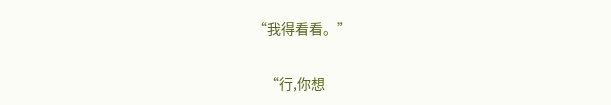“我得看看。”

    “行,你想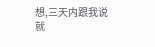想,三天内跟我说就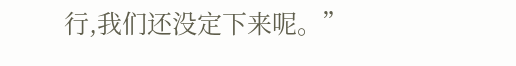行,我们还没定下来呢。”